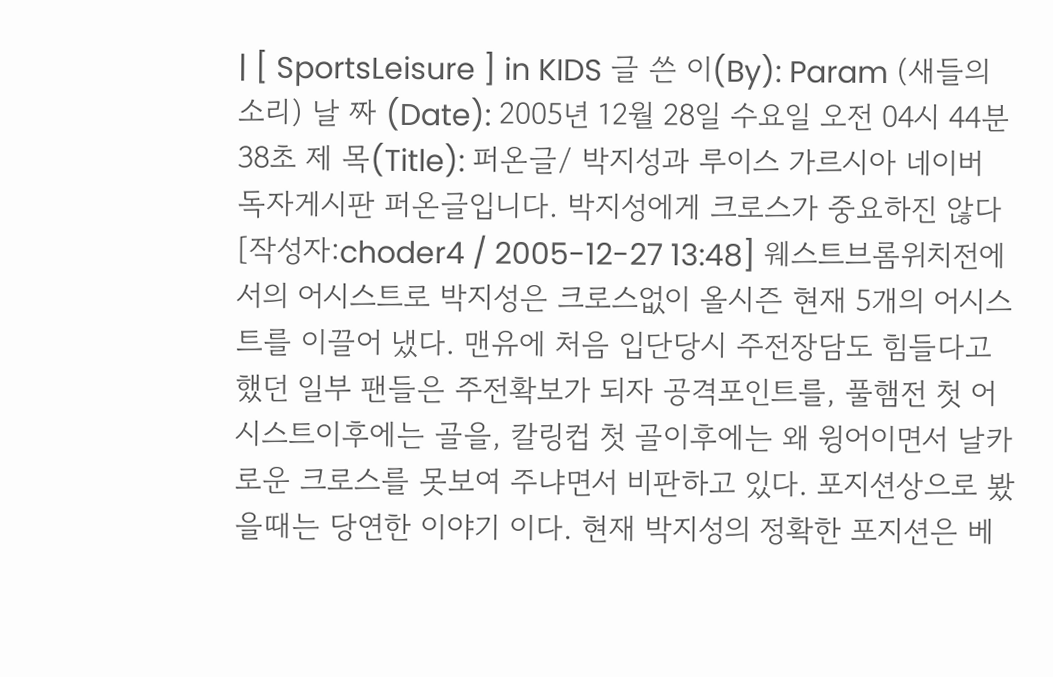| [ SportsLeisure ] in KIDS 글 쓴 이(By): Param (새들의소리) 날 짜 (Date): 2005년 12월 28일 수요일 오전 04시 44분 38초 제 목(Title): 퍼온글/ 박지성과 루이스 가르시아 네이버 독자게시판 퍼온글입니다. 박지성에게 크로스가 중요하진 않다 [작성자:choder4 / 2005-12-27 13:48] 웨스트브롬위치전에서의 어시스트로 박지성은 크로스없이 올시즌 현재 5개의 어시스트를 이끌어 냈다. 맨유에 처음 입단당시 주전장담도 힘들다고 했던 일부 팬들은 주전확보가 되자 공격포인트를, 풀햄전 첫 어시스트이후에는 골을, 칼링컵 첫 골이후에는 왜 윙어이면서 날카로운 크로스를 못보여 주냐면서 비판하고 있다. 포지션상으로 봤을때는 당연한 이야기 이다. 현재 박지성의 정확한 포지션은 베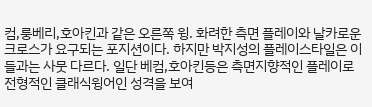컴,룽베리,호아킨과 같은 오른쪽 윙. 화려한 측면 플레이와 날카로운 크로스가 요구되는 포지션이다. 하지만 박지성의 플레이스타일은 이들과는 사뭇 다르다. 일단 베컴,호아킨등은 측면지향적인 플레이로 전형적인 클래식윙어인 성격을 보여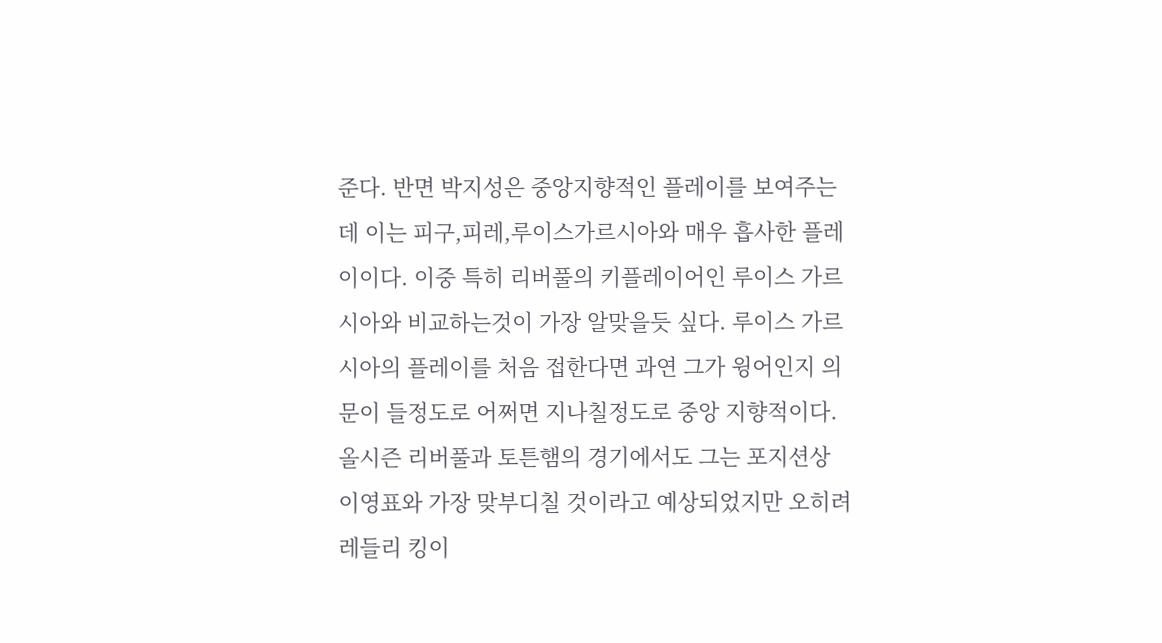준다. 반면 박지성은 중앙지향적인 플레이를 보여주는데 이는 피구,피레,루이스가르시아와 매우 흡사한 플레이이다. 이중 특히 리버풀의 키플레이어인 루이스 가르시아와 비교하는것이 가장 알맞을듯 싶다. 루이스 가르시아의 플레이를 처음 접한다면 과연 그가 윙어인지 의문이 들정도로 어쩌면 지나칠정도로 중앙 지향적이다. 올시즌 리버풀과 토튼햄의 경기에서도 그는 포지션상 이영표와 가장 맞부디칠 것이라고 예상되었지만 오히려 레들리 킹이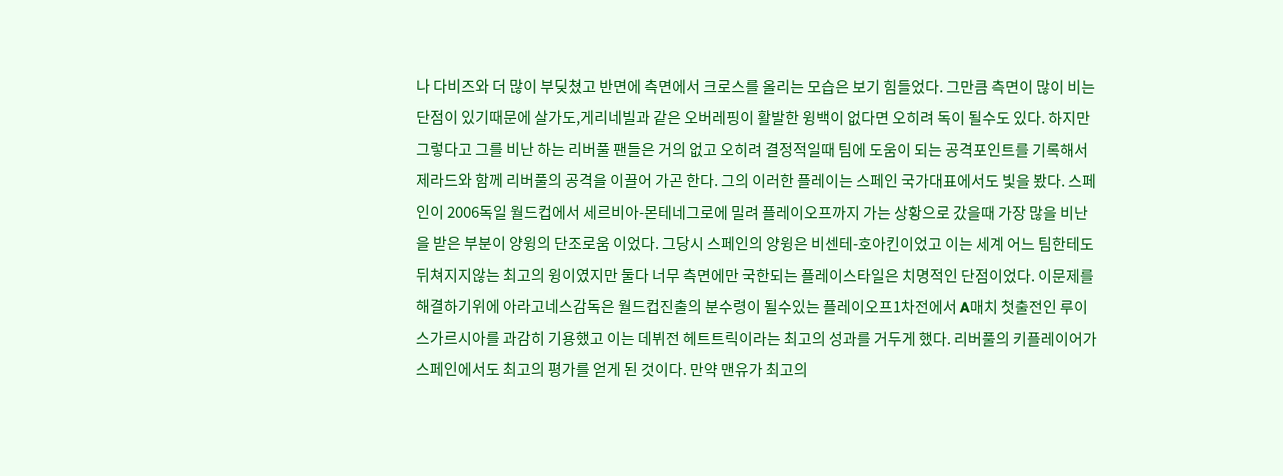나 다비즈와 더 많이 부딪쳤고 반면에 측면에서 크로스를 올리는 모습은 보기 힘들었다. 그만큼 측면이 많이 비는 단점이 있기때문에 살가도,게리네빌과 같은 오버레핑이 활발한 윙백이 없다면 오히려 독이 될수도 있다. 하지만 그렇다고 그를 비난 하는 리버풀 팬들은 거의 없고 오히려 결정적일때 팀에 도움이 되는 공격포인트를 기록해서 제라드와 함께 리버풀의 공격을 이끌어 가곤 한다. 그의 이러한 플레이는 스페인 국가대표에서도 빛을 봤다. 스페인이 2006독일 월드컵에서 세르비아-몬테네그로에 밀려 플레이오프까지 가는 상황으로 갔을때 가장 많을 비난을 받은 부분이 양윙의 단조로움 이었다. 그당시 스페인의 양윙은 비센테-호아킨이었고 이는 세계 어느 팀한테도 뒤쳐지지않는 최고의 윙이였지만 둘다 너무 측면에만 국한되는 플레이스타일은 치명적인 단점이었다. 이문제를 해결하기위에 아라고네스감독은 월드컵진출의 분수령이 될수있는 플레이오프1차전에서 A매치 첫출전인 루이스가르시아를 과감히 기용했고 이는 데뷔전 헤트트릭이라는 최고의 성과를 거두게 했다. 리버풀의 키플레이어가 스페인에서도 최고의 평가를 얻게 된 것이다. 만약 맨유가 최고의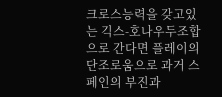크로스능력을 갖고있는 긱스-호나우두조합으로 간다면 플레이의 단조로움으로 과거 스페인의 부진과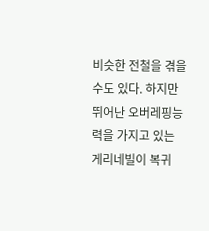비슷한 전철을 겪을수도 있다. 하지만 뛰어난 오버레핑능력을 가지고 있는 게리네빌이 복귀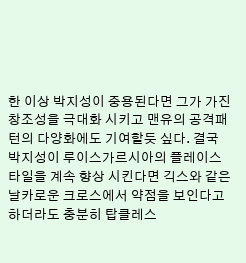한 이상 박지성이 중용된다면 그가 가진 창조성을 극대화 시키고 맨유의 공격패턴의 다양화에도 기여할듯 싶다. 결국 박지성이 루이스가르시아의 플레이스타일을 계속 향상 시킨다면 긱스와 같은 날카로운 크로스에서 약점을 보인다고 하더라도 충분히 탑클레스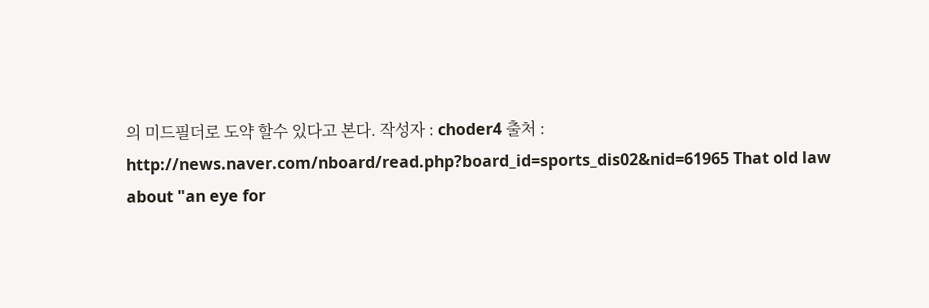의 미드필더로 도약 할수 있다고 본다. 작성자 : choder4 출처 : http://news.naver.com/nboard/read.php?board_id=sports_dis02&nid=61965 That old law about "an eye for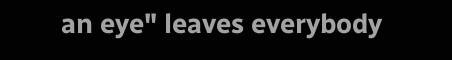an eye" leaves everybody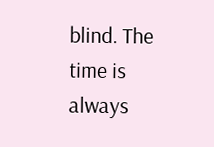blind. The time is always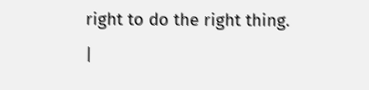right to do the right thing. |